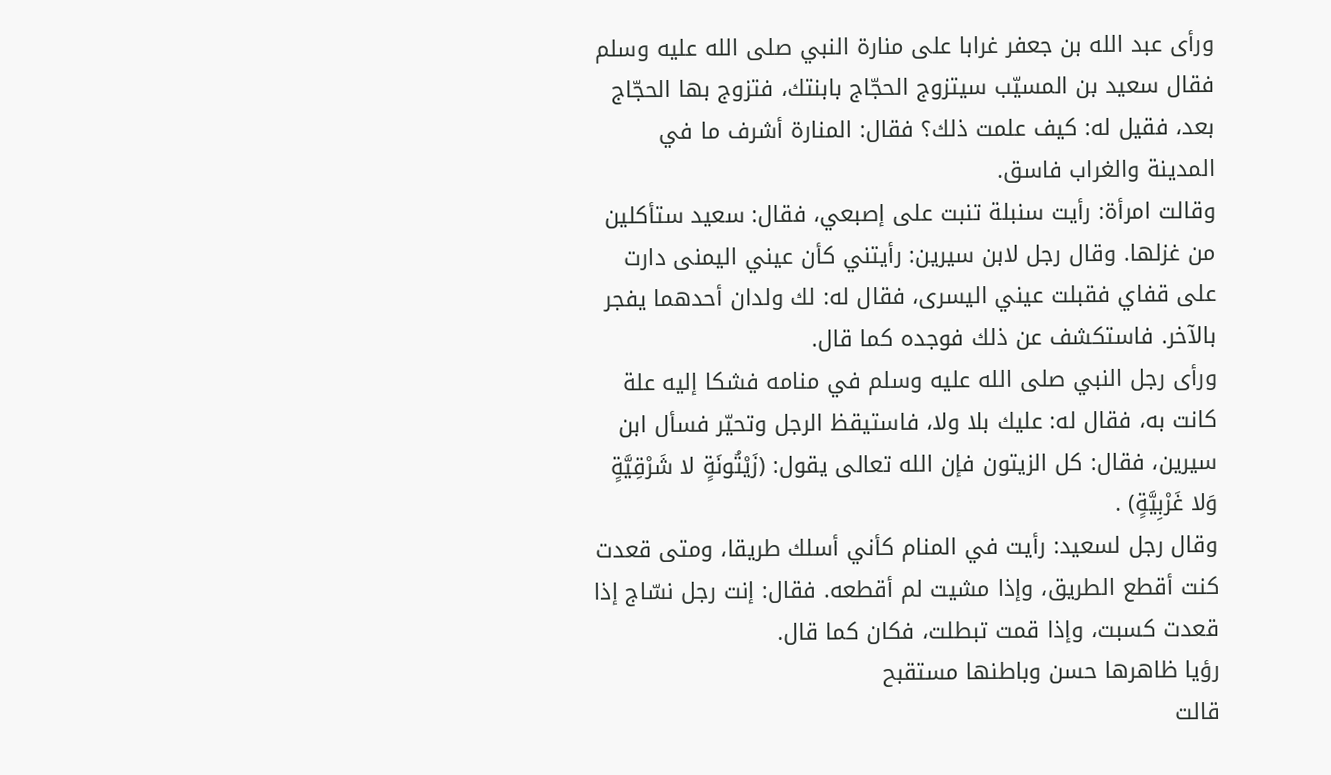ورأى عبد الله بن جعفر غرابا على منارة النبي صلى الله عليه وسلم فقال سعيد بن المسيّب سيتزوج الحجّاج بابنتك، فتزوج بها الحجّاج بعد، فقيل له: كيف علمت ذلك؟ فقال: المنارة أشرف ما في المدينة والغراب فاسق.
وقالت امرأة: رأيت سنبلة تنبت على إصبعي، فقال: سعيد ستأكلين من غزلها. وقال رجل لابن سيرين: رأيتني كأن عيني اليمنى دارت على قفاي فقبلت عيني اليسرى، فقال له: لك ولدان أحدهما يفجر بالآخر. فاستكشف عن ذلك فوجده كما قال.
ورأى رجل النبي صلى الله عليه وسلم في منامه فشكا إليه علة كانت به، فقال له: عليك بلا ولا، فاستيقظ الرجل وتحيّر فسأل ابن سيرين، فقال: كل الزيتون فإن الله تعالى يقول: (زَيْتُونَةٍ لا شَرْقِيَّةٍ وَلا غَرْبِيَّةٍ) .
وقال رجل لسعيد: رأيت في المنام كأني أسلك طريقا، ومتى قعدت كنت أقطع الطريق، وإذا مشيت لم أقطعه. فقال: إنت رجل نسّاج إذا قعدت كسبت، وإذا قمت تبطلت، فكان كما قال.
رؤيا ظاهرها حسن وباطنها مستقبح
قالت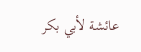عائشة لأبي بكر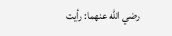رضي الله عنهما: رأيت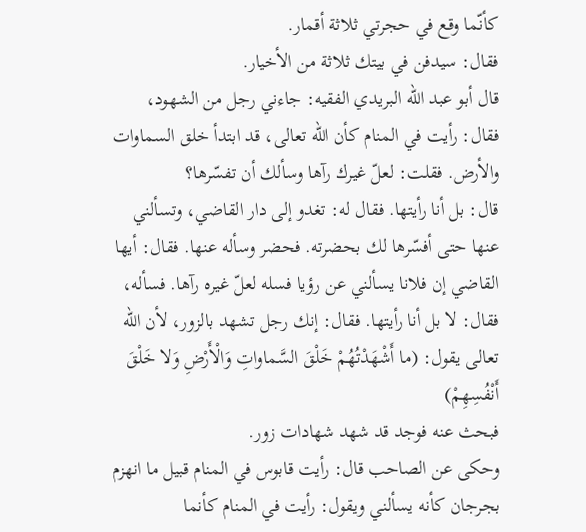كأنّما وقع في حجرتي ثلاثة أقمار.
فقال: سيدفن في بيتك ثلاثة من الأخيار.
قال أبو عبد الله البريدي الفقيه: جاءني رجل من الشهود، فقال: رأيت في المنام كأن الله تعالى، قد ابتدأ خلق السماوات والأرض. فقلت: لعلّ غيرك رآها وسألك أن تفسّرها؟
قال: بل أنا رأيتها. فقال له: تغدو إلى دار القاضي، وتسألني عنها حتى أفسّرها لك بحضرته. فحضر وسأله عنها. فقال: أيها القاضي إن فلانا يسألني عن رؤيا فسله لعلّ غيره رآها. فسأله، فقال: لا بل أنا رأيتها. فقال: إنك رجل تشهد بالزور، لأن الله تعالى يقول: (ما أَشْهَدْتُهُمْ خَلْقَ السَّماواتِ وَالْأَرْضِ وَلا خَلْقَ أَنْفُسِهِمْ)
فبحث عنه فوجد قد شهد شهادات زور.
وحكى عن الصاحب قال: رأيت قابوس في المنام قبيل ما انهزم بجرجان كأنه يسألني ويقول: رأيت في المنام كأنما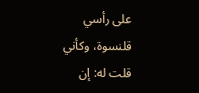على رأسي قلنسوة، وكأني قلت له: إن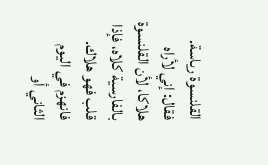القلنسوة رياسة. فقال: إني لأراه هلاكا، لأن القلنسوة بالفارسية كلاه، فإذا قلب فهو هلاك. فانهزم في اليوم الثاني أو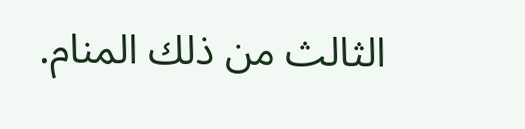الثالث من ذلك المنام.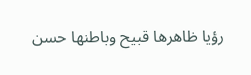رؤيا ظاهرها قبيح وباطنها حسن